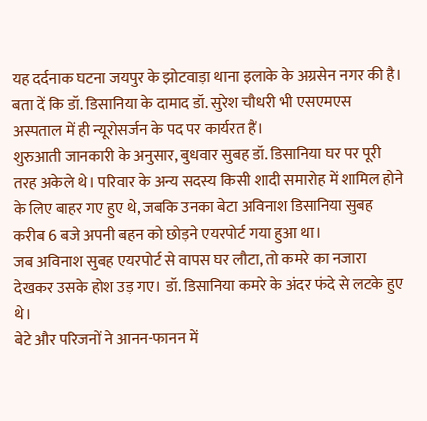यह दर्दनाक घटना जयपुर के झोटवाड़ा थाना इलाके के अग्रसेन नगर की है। बता दें कि डॉ. डिसानिया के दामाद डॉ. सुरेश चौधरी भी एसएमएस अस्पताल में ही न्यूरोसर्जन के पद पर कार्यरत हैं।
शुरुआती जानकारी के अनुसार, बुधवार सुबह डॉ. डिसानिया घर पर पूरी तरह अकेले थे। परिवार के अन्य सदस्य किसी शादी समारोह में शामिल होने के लिए बाहर गए हुए थे, जबकि उनका बेटा अविनाश डिसानिया सुबह करीब 6 बजे अपनी बहन को छोड़ने एयरपोर्ट गया हुआ था।
जब अविनाश सुबह एयरपोर्ट से वापस घर लौटा, तो कमरे का नजारा देखकर उसके होश उड़ गए। डॉ. डिसानिया कमरे के अंदर फंदे से लटके हुए थे।
बेटे और परिजनों ने आनन-फानन में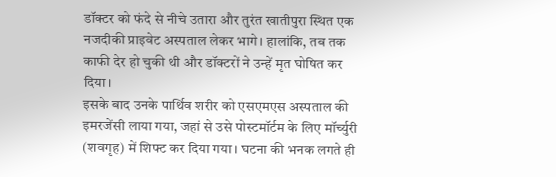डॉक्टर को फंदे से नीचे उतारा और तुरंत खातीपुरा स्थित एक नजदीकी प्राइवेट अस्पताल लेकर भागे। हालांकि, तब तक काफी देर हो चुकी थी और डॉक्टरों ने उन्हें मृत घोषित कर दिया।
इसके बाद उनके पार्थिव शरीर को एसएमएस अस्पताल की इमरजेंसी लाया गया, जहां से उसे पोस्टमॉर्टम के लिए मॉर्च्युरी (शवगृह) में शिफ्ट कर दिया गया। घटना की भनक लगते ही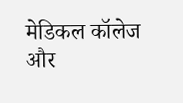मेडिकल कॉलेज और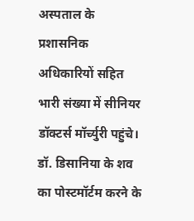अस्पताल के प्रशासनिक अधिकारियों सहित भारी संख्या में सीनियर डॉक्टर्स मॉर्च्युरी पहुंचे।
डॉ. डिसानिया के शव का पोस्टमॉर्टम करने के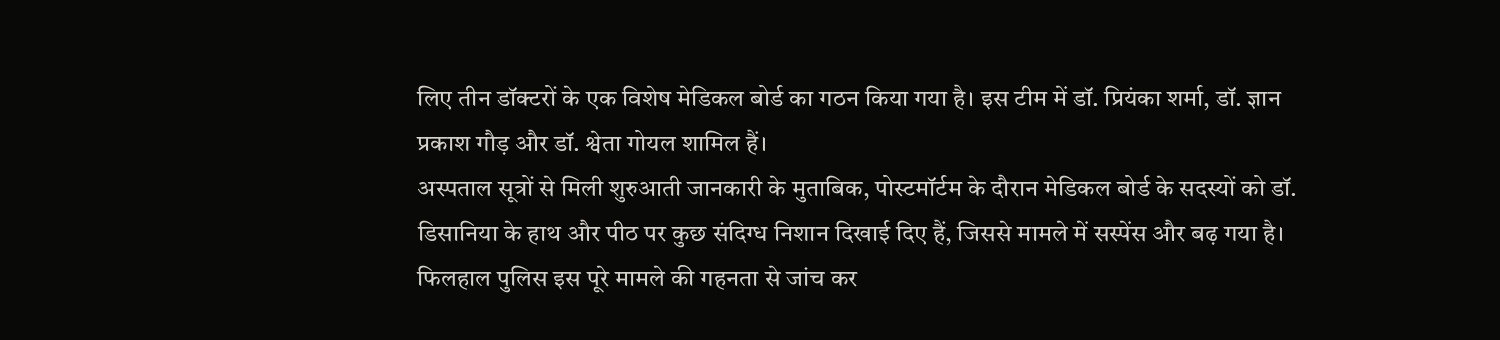लिए तीन डॉक्टरों के एक विशेष मेडिकल बोर्ड का गठन किया गया है। इस टीम में डॉ. प्रियंका शर्मा, डॉ. ज्ञान प्रकाश गौड़ और डॉ. श्वेता गोयल शामिल हैं।
अस्पताल सूत्रों से मिली शुरुआती जानकारी के मुताबिक, पोस्टमॉर्टम के दौरान मेडिकल बोर्ड के सदस्यों को डॉ. डिसानिया के हाथ और पीठ पर कुछ संदिग्ध निशान दिखाई दिए हैं, जिससे मामले में सस्पेंस और बढ़ गया है। फिलहाल पुलिस इस पूरे मामले की गहनता से जांच कर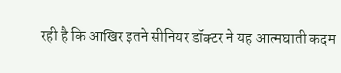रही है कि आखिर इतने सीनियर डॉक्टर ने यह आत्मघाती कदम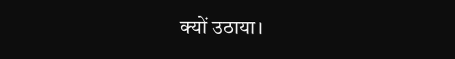क्यों उठाया।